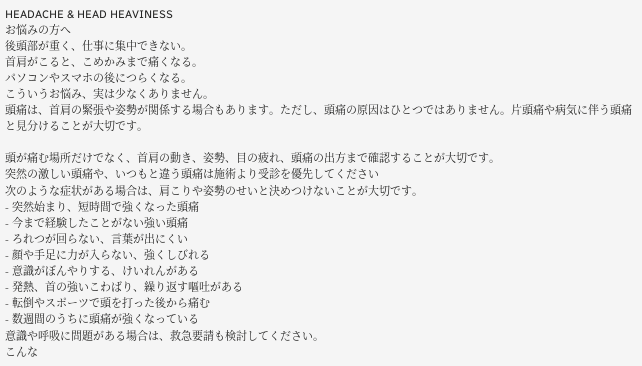HEADACHE & HEAD HEAVINESS
お悩みの方へ
後頭部が重く、仕事に集中できない。
首肩がこると、こめかみまで痛くなる。
パソコンやスマホの後につらくなる。
こういうお悩み、実は少なくありません。
頭痛は、首肩の緊張や姿勢が関係する場合もあります。ただし、頭痛の原因はひとつではありません。片頭痛や病気に伴う頭痛と見分けることが大切です。

頭が痛む場所だけでなく、首肩の動き、姿勢、目の疲れ、頭痛の出方まで確認することが大切です。
突然の激しい頭痛や、いつもと違う頭痛は施術より受診を優先してください
次のような症状がある場合は、肩こりや姿勢のせいと決めつけないことが大切です。
- 突然始まり、短時間で強くなった頭痛
- 今まで経験したことがない強い頭痛
- ろれつが回らない、言葉が出にくい
- 顔や手足に力が入らない、強くしびれる
- 意識がぼんやりする、けいれんがある
- 発熱、首の強いこわばり、繰り返す嘔吐がある
- 転倒やスポーツで頭を打った後から痛む
- 数週間のうちに頭痛が強くなっている
意識や呼吸に問題がある場合は、救急要請も検討してください。
こんな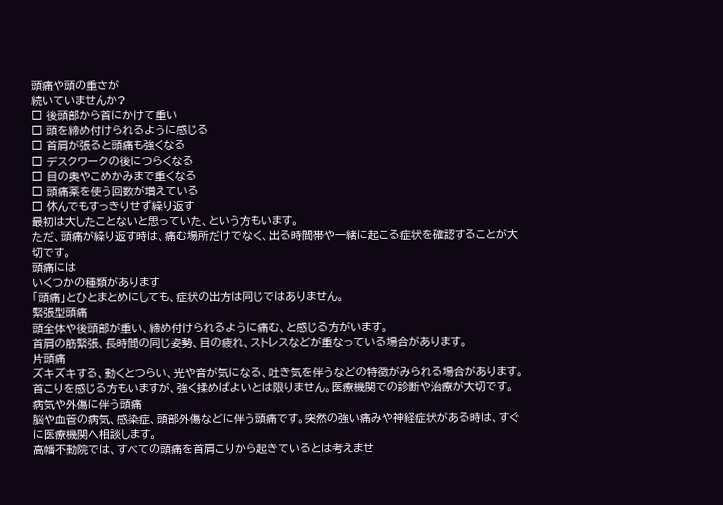頭痛や頭の重さが
続いていませんか?
□ 後頭部から首にかけて重い
□ 頭を締め付けられるように感じる
□ 首肩が張ると頭痛も強くなる
□ デスクワークの後につらくなる
□ 目の奥やこめかみまで重くなる
□ 頭痛薬を使う回数が増えている
□ 休んでもすっきりせず繰り返す
最初は大したことないと思っていた、という方もいます。
ただ、頭痛が繰り返す時は、痛む場所だけでなく、出る時間帯や一緒に起こる症状を確認することが大切です。
頭痛には
いくつかの種類があります
「頭痛」とひとまとめにしても、症状の出方は同じではありません。
緊張型頭痛
頭全体や後頭部が重い、締め付けられるように痛む、と感じる方がいます。
首肩の筋緊張、長時間の同じ姿勢、目の疲れ、ストレスなどが重なっている場合があります。
片頭痛
ズキズキする、動くとつらい、光や音が気になる、吐き気を伴うなどの特徴がみられる場合があります。
首こりを感じる方もいますが、強く揉めばよいとは限りません。医療機関での診断や治療が大切です。
病気や外傷に伴う頭痛
脳や血管の病気、感染症、頭部外傷などに伴う頭痛です。突然の強い痛みや神経症状がある時は、すぐに医療機関へ相談します。
高幡不動院では、すべての頭痛を首肩こりから起きているとは考えませ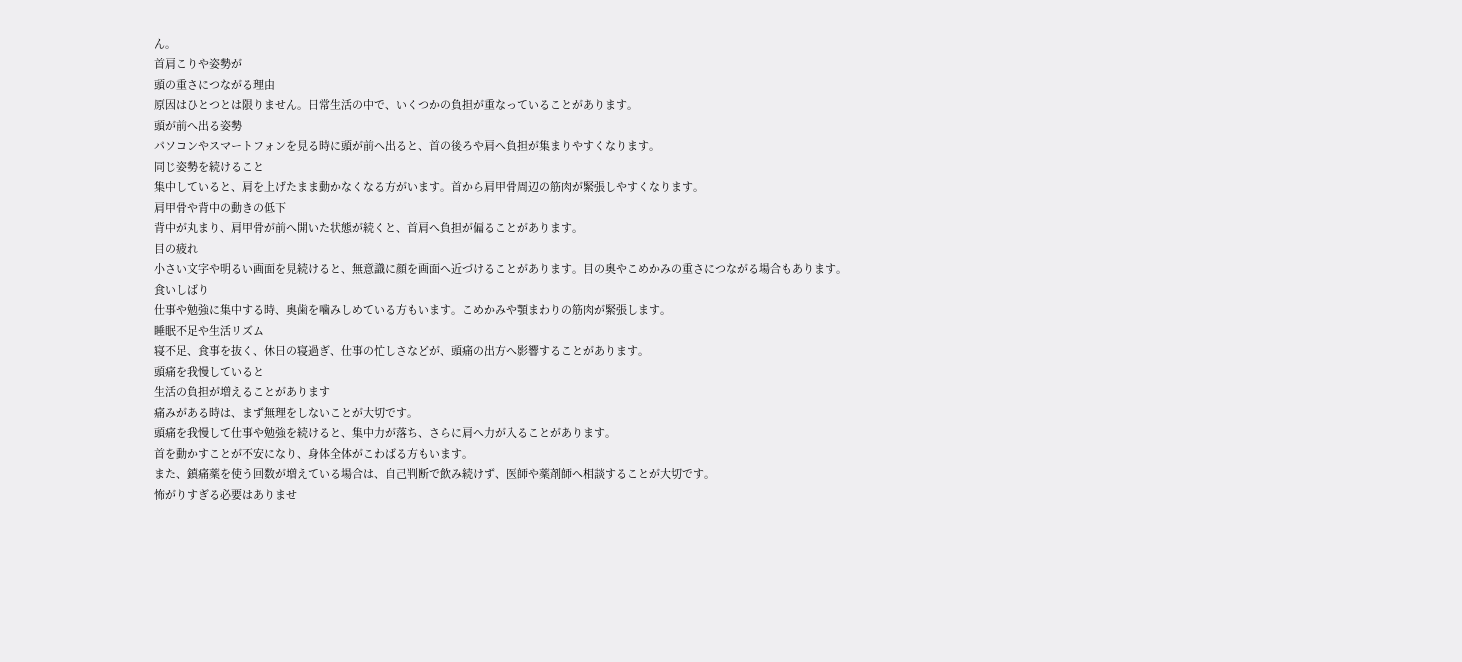ん。
首肩こりや姿勢が
頭の重さにつながる理由
原因はひとつとは限りません。日常生活の中で、いくつかの負担が重なっていることがあります。
頭が前へ出る姿勢
パソコンやスマートフォンを見る時に頭が前へ出ると、首の後ろや肩へ負担が集まりやすくなります。
同じ姿勢を続けること
集中していると、肩を上げたまま動かなくなる方がいます。首から肩甲骨周辺の筋肉が緊張しやすくなります。
肩甲骨や背中の動きの低下
背中が丸まり、肩甲骨が前へ開いた状態が続くと、首肩へ負担が偏ることがあります。
目の疲れ
小さい文字や明るい画面を見続けると、無意識に顔を画面へ近づけることがあります。目の奥やこめかみの重さにつながる場合もあります。
食いしばり
仕事や勉強に集中する時、奥歯を噛みしめている方もいます。こめかみや顎まわりの筋肉が緊張します。
睡眠不足や生活リズム
寝不足、食事を抜く、休日の寝過ぎ、仕事の忙しさなどが、頭痛の出方へ影響することがあります。
頭痛を我慢していると
生活の負担が増えることがあります
痛みがある時は、まず無理をしないことが大切です。
頭痛を我慢して仕事や勉強を続けると、集中力が落ち、さらに肩へ力が入ることがあります。
首を動かすことが不安になり、身体全体がこわばる方もいます。
また、鎮痛薬を使う回数が増えている場合は、自己判断で飲み続けず、医師や薬剤師へ相談することが大切です。
怖がりすぎる必要はありませ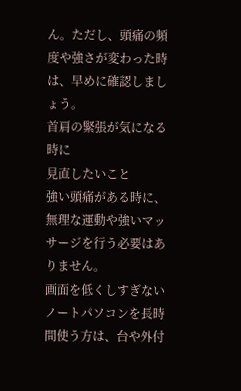ん。ただし、頭痛の頻度や強さが変わった時は、早めに確認しましょう。
首肩の緊張が気になる時に
見直したいこと
強い頭痛がある時に、無理な運動や強いマッサージを行う必要はありません。
画面を低くしすぎない
ノートパソコンを長時間使う方は、台や外付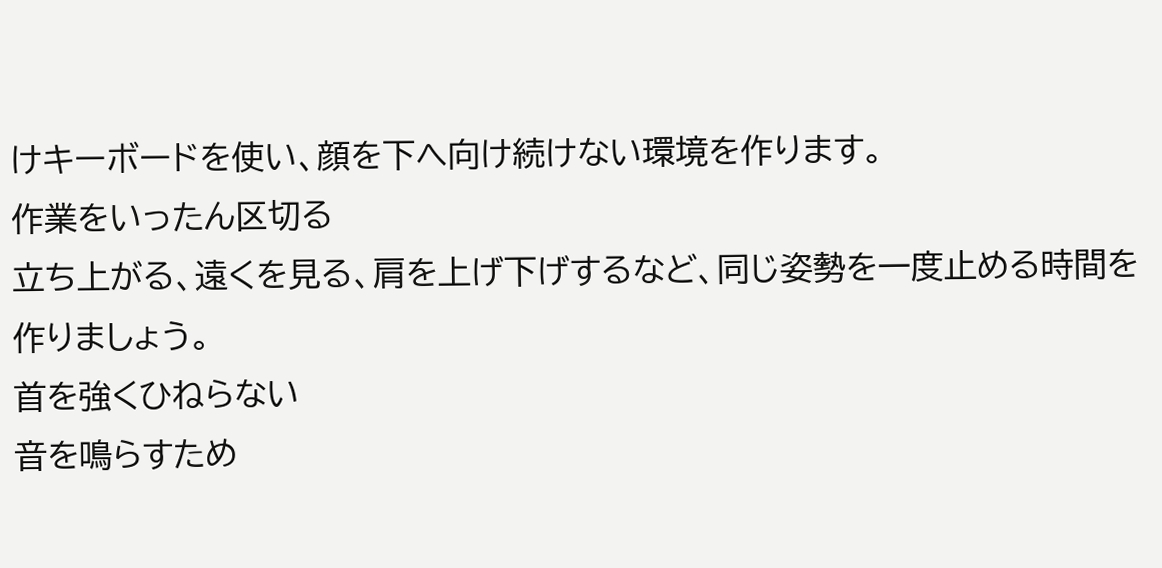けキーボードを使い、顔を下へ向け続けない環境を作ります。
作業をいったん区切る
立ち上がる、遠くを見る、肩を上げ下げするなど、同じ姿勢を一度止める時間を作りましょう。
首を強くひねらない
音を鳴らすため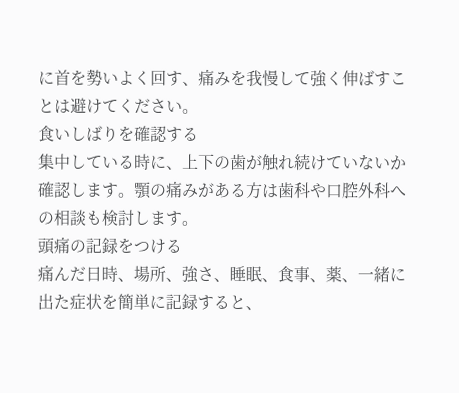に首を勢いよく回す、痛みを我慢して強く伸ばすことは避けてください。
食いしばりを確認する
集中している時に、上下の歯が触れ続けていないか確認します。顎の痛みがある方は歯科や口腔外科への相談も検討します。
頭痛の記録をつける
痛んだ日時、場所、強さ、睡眠、食事、薬、一緒に出た症状を簡単に記録すると、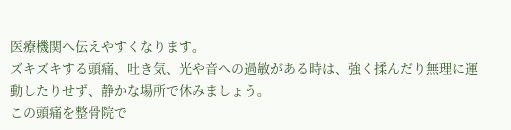医療機関へ伝えやすくなります。
ズキズキする頭痛、吐き気、光や音への過敏がある時は、強く揉んだり無理に運動したりせず、静かな場所で休みましょう。
この頭痛を整骨院で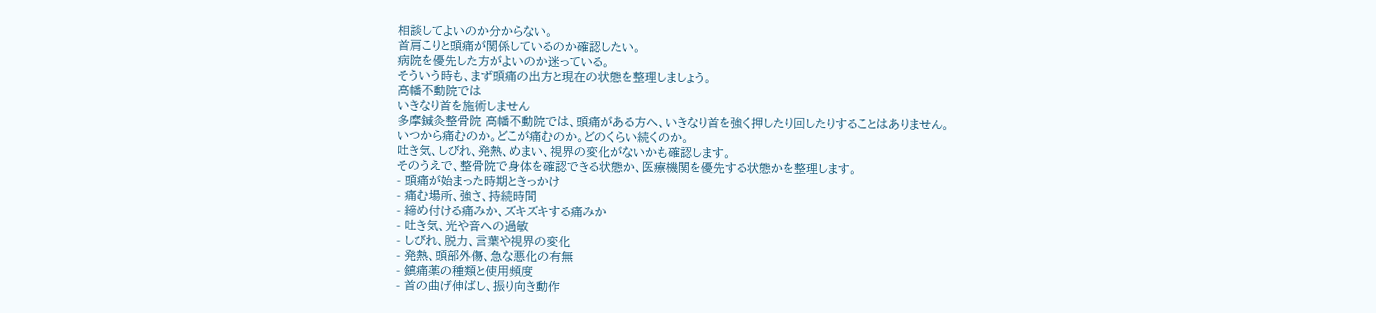相談してよいのか分からない。
首肩こりと頭痛が関係しているのか確認したい。
病院を優先した方がよいのか迷っている。
そういう時も、まず頭痛の出方と現在の状態を整理しましょう。
高幡不動院では
いきなり首を施術しません
多摩鍼灸整骨院 高幡不動院では、頭痛がある方へ、いきなり首を強く押したり回したりすることはありません。
いつから痛むのか。どこが痛むのか。どのくらい続くのか。
吐き気、しびれ、発熱、めまい、視界の変化がないかも確認します。
そのうえで、整骨院で身体を確認できる状態か、医療機関を優先する状態かを整理します。
- 頭痛が始まった時期ときっかけ
- 痛む場所、強さ、持続時間
- 締め付ける痛みか、ズキズキする痛みか
- 吐き気、光や音への過敏
- しびれ、脱力、言葉や視界の変化
- 発熱、頭部外傷、急な悪化の有無
- 鎮痛薬の種類と使用頻度
- 首の曲げ伸ばし、振り向き動作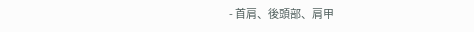- 首肩、後頭部、肩甲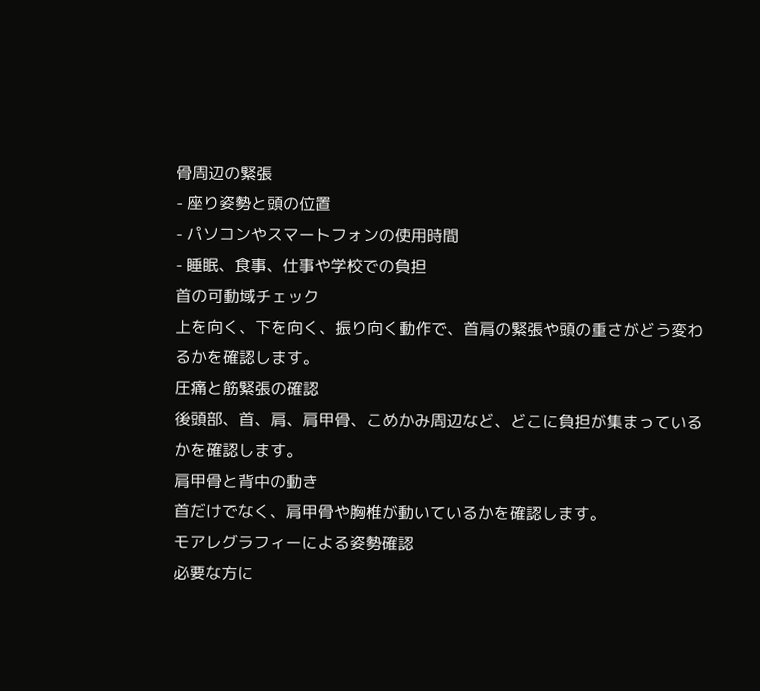骨周辺の緊張
- 座り姿勢と頭の位置
- パソコンやスマートフォンの使用時間
- 睡眠、食事、仕事や学校での負担
首の可動域チェック
上を向く、下を向く、振り向く動作で、首肩の緊張や頭の重さがどう変わるかを確認します。
圧痛と筋緊張の確認
後頭部、首、肩、肩甲骨、こめかみ周辺など、どこに負担が集まっているかを確認します。
肩甲骨と背中の動き
首だけでなく、肩甲骨や胸椎が動いているかを確認します。
モアレグラフィーによる姿勢確認
必要な方に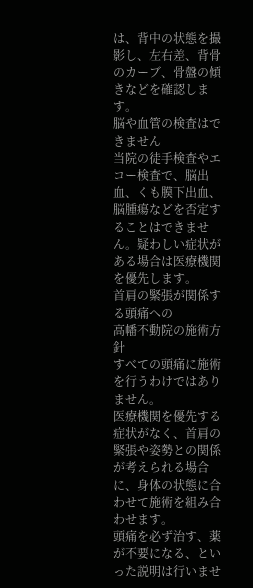は、背中の状態を撮影し、左右差、背骨のカーブ、骨盤の傾きなどを確認します。
脳や血管の検査はできません
当院の徒手検査やエコー検査で、脳出血、くも膜下出血、脳腫瘍などを否定することはできません。疑わしい症状がある場合は医療機関を優先します。
首肩の緊張が関係する頭痛への
高幡不動院の施術方針
すべての頭痛に施術を行うわけではありません。
医療機関を優先する症状がなく、首肩の緊張や姿勢との関係が考えられる場合に、身体の状態に合わせて施術を組み合わせます。
頭痛を必ず治す、薬が不要になる、といった説明は行いませ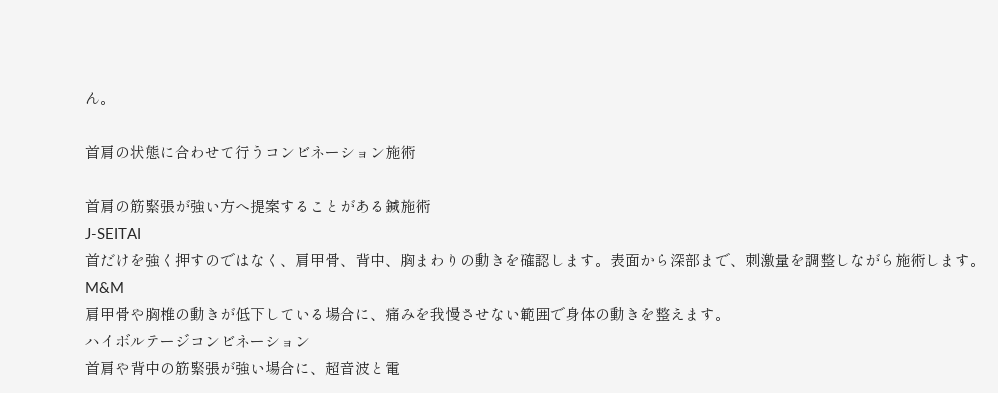ん。

首肩の状態に合わせて行うコンビネーション施術

首肩の筋緊張が強い方へ提案することがある鍼施術
J-SEITAI
首だけを強く押すのではなく、肩甲骨、背中、胸まわりの動きを確認します。表面から深部まで、刺激量を調整しながら施術します。
M&M
肩甲骨や胸椎の動きが低下している場合に、痛みを我慢させない範囲で身体の動きを整えます。
ハイボルテージコンビネーション
首肩や背中の筋緊張が強い場合に、超音波と電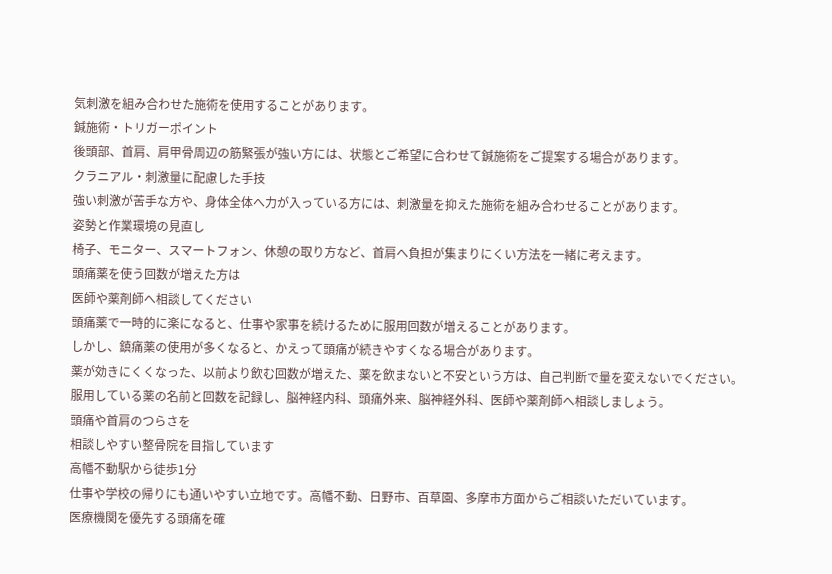気刺激を組み合わせた施術を使用することがあります。
鍼施術・トリガーポイント
後頭部、首肩、肩甲骨周辺の筋緊張が強い方には、状態とご希望に合わせて鍼施術をご提案する場合があります。
クラニアル・刺激量に配慮した手技
強い刺激が苦手な方や、身体全体へ力が入っている方には、刺激量を抑えた施術を組み合わせることがあります。
姿勢と作業環境の見直し
椅子、モニター、スマートフォン、休憩の取り方など、首肩へ負担が集まりにくい方法を一緒に考えます。
頭痛薬を使う回数が増えた方は
医師や薬剤師へ相談してください
頭痛薬で一時的に楽になると、仕事や家事を続けるために服用回数が増えることがあります。
しかし、鎮痛薬の使用が多くなると、かえって頭痛が続きやすくなる場合があります。
薬が効きにくくなった、以前より飲む回数が増えた、薬を飲まないと不安という方は、自己判断で量を変えないでください。
服用している薬の名前と回数を記録し、脳神経内科、頭痛外来、脳神経外科、医師や薬剤師へ相談しましょう。
頭痛や首肩のつらさを
相談しやすい整骨院を目指しています
高幡不動駅から徒歩1分
仕事や学校の帰りにも通いやすい立地です。高幡不動、日野市、百草園、多摩市方面からご相談いただいています。
医療機関を優先する頭痛を確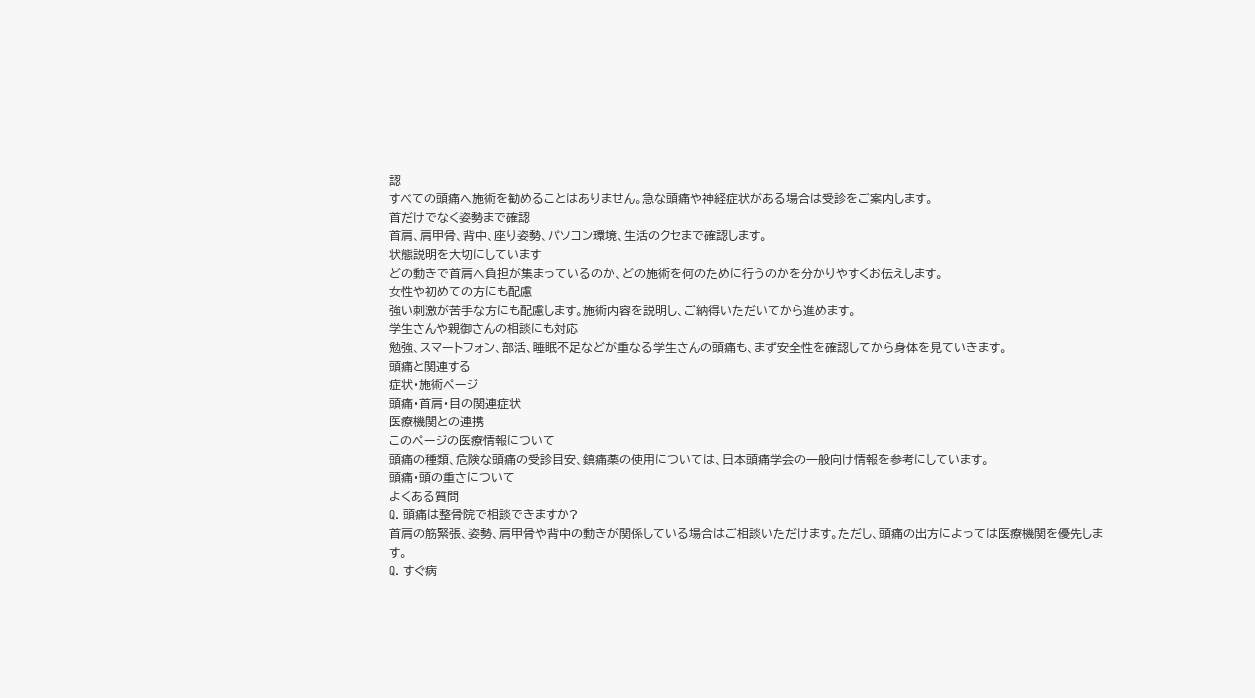認
すべての頭痛へ施術を勧めることはありません。急な頭痛や神経症状がある場合は受診をご案内します。
首だけでなく姿勢まで確認
首肩、肩甲骨、背中、座り姿勢、パソコン環境、生活のクセまで確認します。
状態説明を大切にしています
どの動きで首肩へ負担が集まっているのか、どの施術を何のために行うのかを分かりやすくお伝えします。
女性や初めての方にも配慮
強い刺激が苦手な方にも配慮します。施術内容を説明し、ご納得いただいてから進めます。
学生さんや親御さんの相談にも対応
勉強、スマートフォン、部活、睡眠不足などが重なる学生さんの頭痛も、まず安全性を確認してから身体を見ていきます。
頭痛と関連する
症状・施術ページ
頭痛・首肩・目の関連症状
医療機関との連携
このページの医療情報について
頭痛の種類、危険な頭痛の受診目安、鎮痛薬の使用については、日本頭痛学会の一般向け情報を参考にしています。
頭痛・頭の重さについて
よくある質問
Q. 頭痛は整骨院で相談できますか?
首肩の筋緊張、姿勢、肩甲骨や背中の動きが関係している場合はご相談いただけます。ただし、頭痛の出方によっては医療機関を優先します。
Q. すぐ病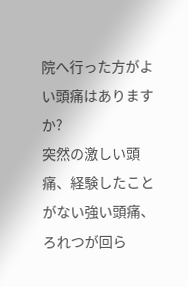院へ行った方がよい頭痛はありますか?
突然の激しい頭痛、経験したことがない強い頭痛、ろれつが回ら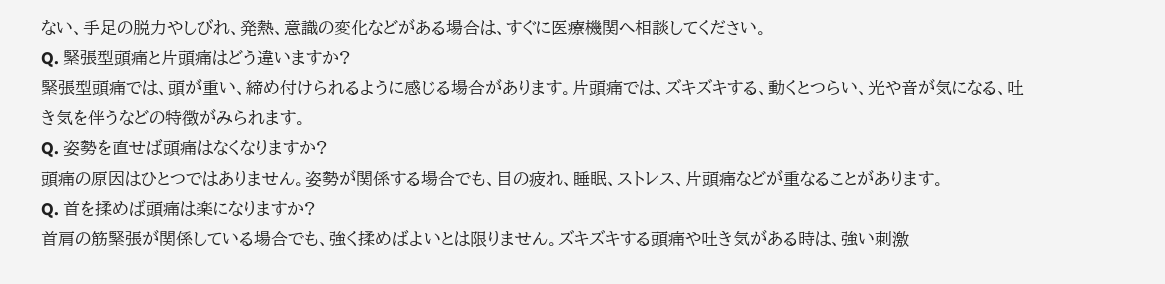ない、手足の脱力やしびれ、発熱、意識の変化などがある場合は、すぐに医療機関へ相談してください。
Q. 緊張型頭痛と片頭痛はどう違いますか?
緊張型頭痛では、頭が重い、締め付けられるように感じる場合があります。片頭痛では、ズキズキする、動くとつらい、光や音が気になる、吐き気を伴うなどの特徴がみられます。
Q. 姿勢を直せば頭痛はなくなりますか?
頭痛の原因はひとつではありません。姿勢が関係する場合でも、目の疲れ、睡眠、ストレス、片頭痛などが重なることがあります。
Q. 首を揉めば頭痛は楽になりますか?
首肩の筋緊張が関係している場合でも、強く揉めばよいとは限りません。ズキズキする頭痛や吐き気がある時は、強い刺激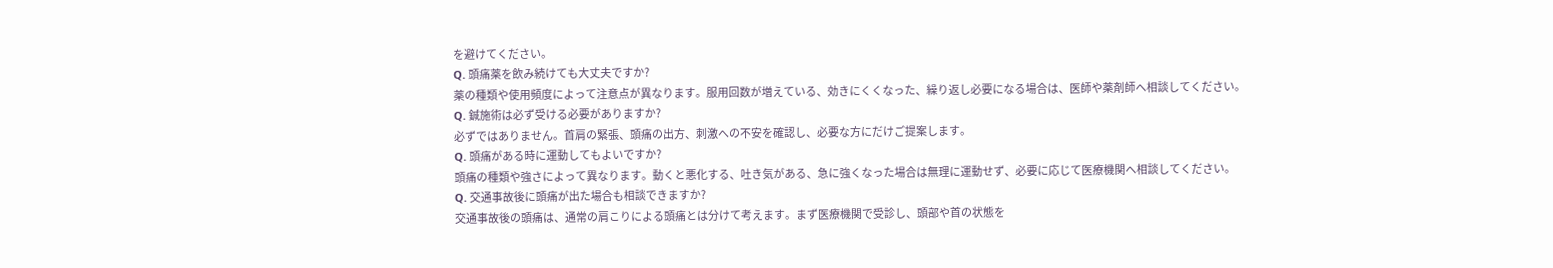を避けてください。
Q. 頭痛薬を飲み続けても大丈夫ですか?
薬の種類や使用頻度によって注意点が異なります。服用回数が増えている、効きにくくなった、繰り返し必要になる場合は、医師や薬剤師へ相談してください。
Q. 鍼施術は必ず受ける必要がありますか?
必ずではありません。首肩の緊張、頭痛の出方、刺激への不安を確認し、必要な方にだけご提案します。
Q. 頭痛がある時に運動してもよいですか?
頭痛の種類や強さによって異なります。動くと悪化する、吐き気がある、急に強くなった場合は無理に運動せず、必要に応じて医療機関へ相談してください。
Q. 交通事故後に頭痛が出た場合も相談できますか?
交通事故後の頭痛は、通常の肩こりによる頭痛とは分けて考えます。まず医療機関で受診し、頭部や首の状態を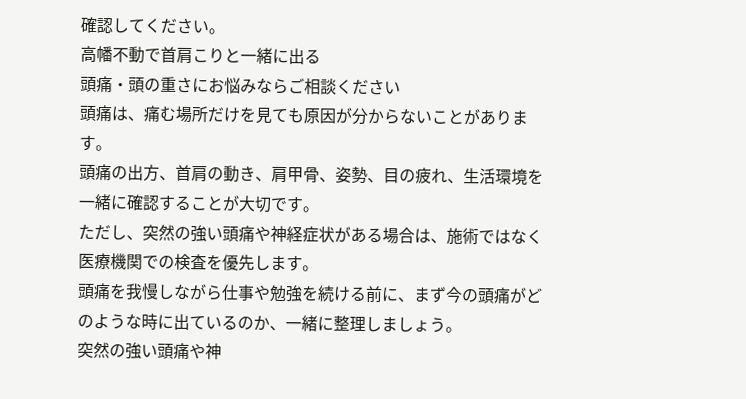確認してください。
高幡不動で首肩こりと一緒に出る
頭痛・頭の重さにお悩みならご相談ください
頭痛は、痛む場所だけを見ても原因が分からないことがあります。
頭痛の出方、首肩の動き、肩甲骨、姿勢、目の疲れ、生活環境を一緒に確認することが大切です。
ただし、突然の強い頭痛や神経症状がある場合は、施術ではなく医療機関での検査を優先します。
頭痛を我慢しながら仕事や勉強を続ける前に、まず今の頭痛がどのような時に出ているのか、一緒に整理しましょう。
突然の強い頭痛や神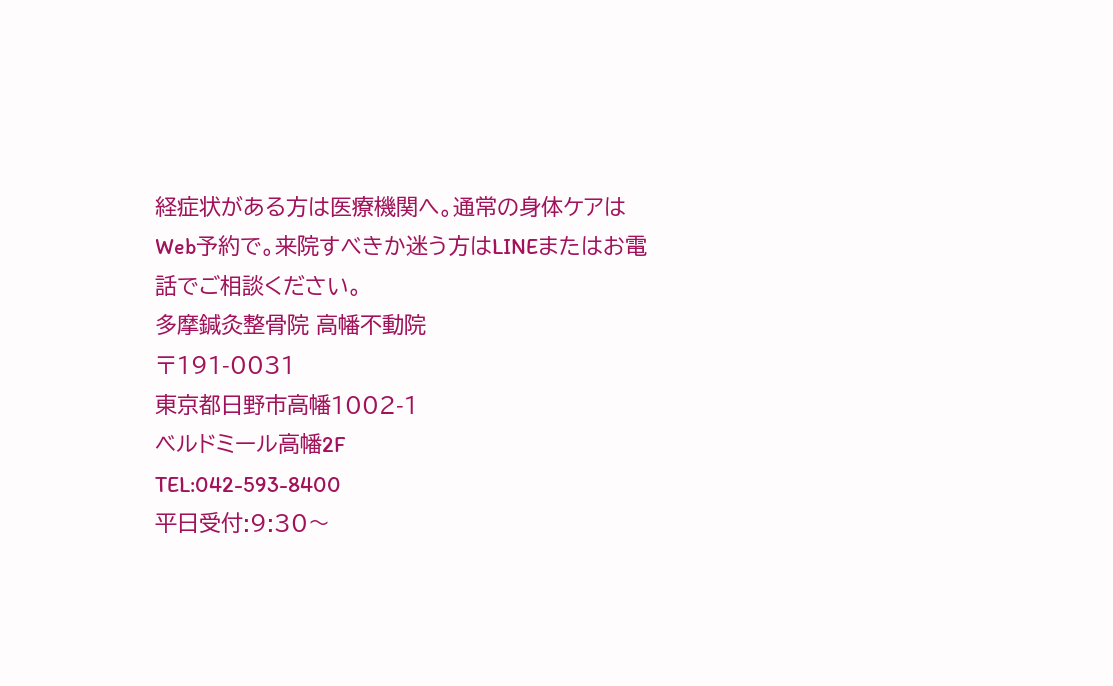経症状がある方は医療機関へ。通常の身体ケアはWeb予約で。来院すべきか迷う方はLINEまたはお電話でご相談ください。
多摩鍼灸整骨院 高幡不動院
〒191-0031
東京都日野市高幡1002-1
ベルドミール高幡2F
TEL:042-593-8400
平日受付:9:30〜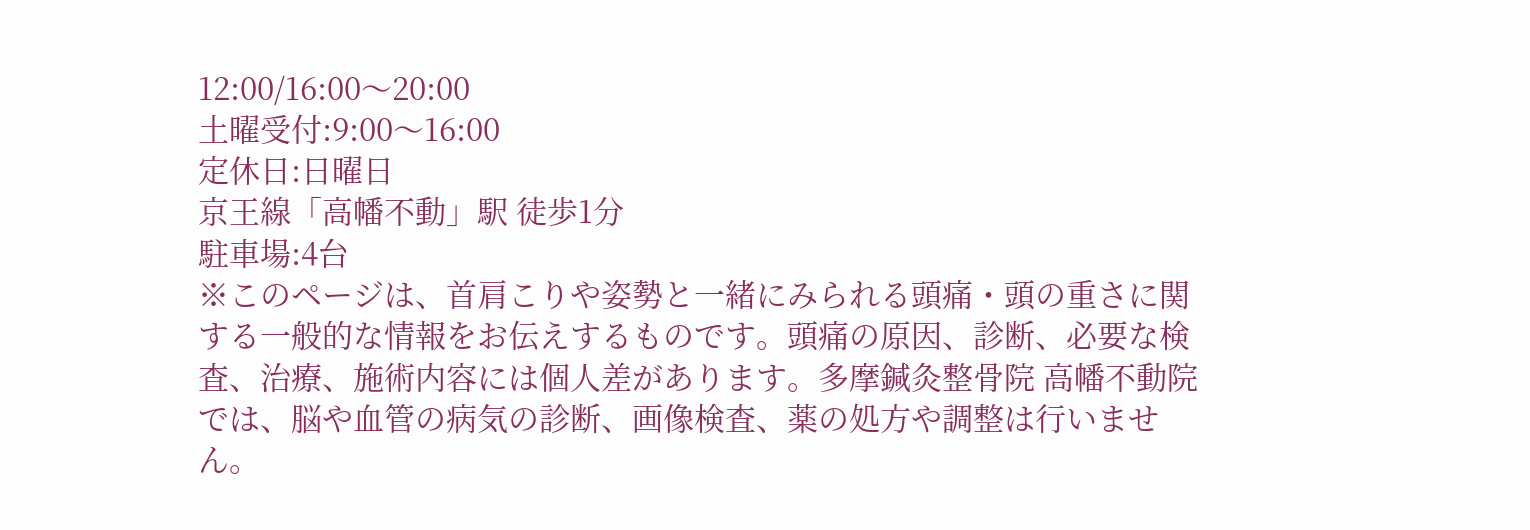12:00/16:00〜20:00
土曜受付:9:00〜16:00
定休日:日曜日
京王線「高幡不動」駅 徒歩1分
駐車場:4台
※このページは、首肩こりや姿勢と一緒にみられる頭痛・頭の重さに関する一般的な情報をお伝えするものです。頭痛の原因、診断、必要な検査、治療、施術内容には個人差があります。多摩鍼灸整骨院 高幡不動院では、脳や血管の病気の診断、画像検査、薬の処方や調整は行いません。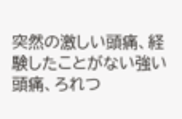突然の激しい頭痛、経験したことがない強い頭痛、ろれつ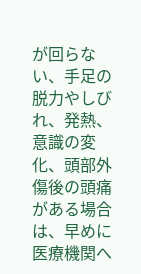が回らない、手足の脱力やしびれ、発熱、意識の変化、頭部外傷後の頭痛がある場合は、早めに医療機関へ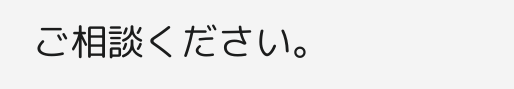ご相談ください。